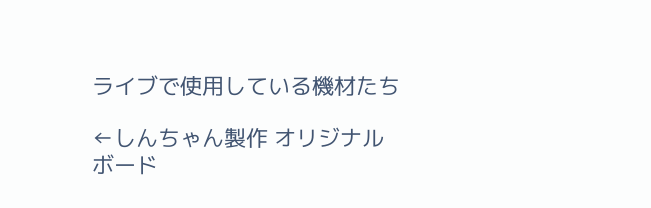ライブで使用している機材たち

←しんちゃん製作 オリジナルボード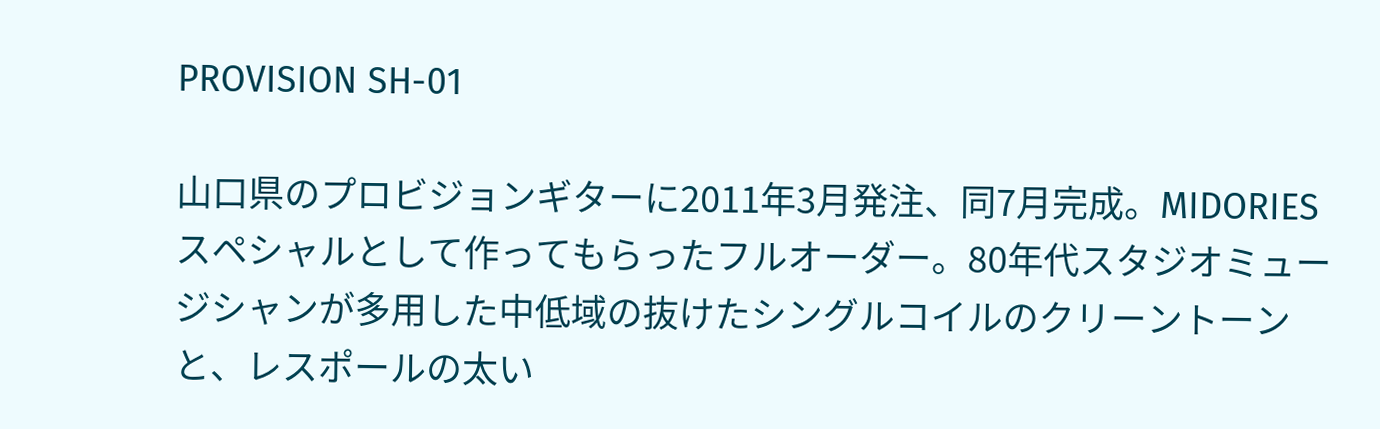PROVISION SH-01

山口県のプロビジョンギターに2011年3月発注、同7月完成。MIDORIESスペシャルとして作ってもらったフルオーダー。80年代スタジオミュージシャンが多用した中低域の抜けたシングルコイルのクリーントーンと、レスポールの太い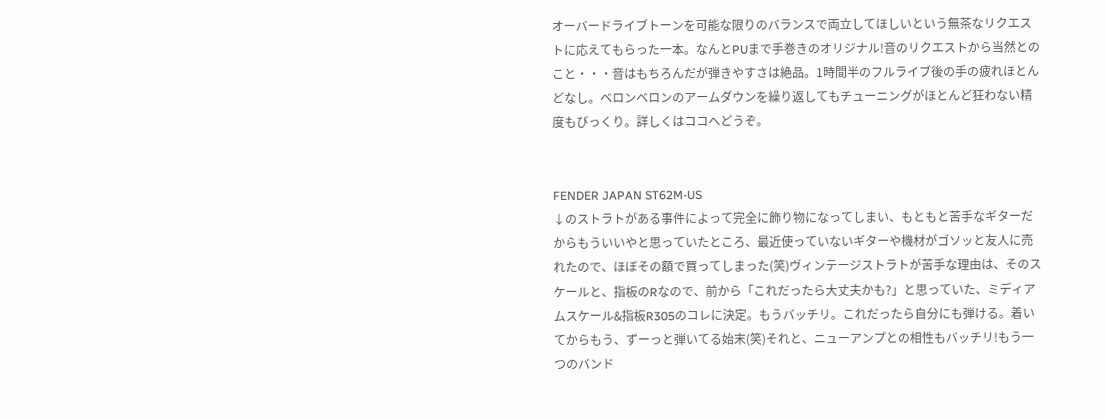オーバードライブトーンを可能な限りのバランスで両立してほしいという無茶なリクエストに応えてもらった一本。なんとPUまで手巻きのオリジナル!音のリクエストから当然とのこと・・・音はもちろんだが弾きやすさは絶品。1時間半のフルライブ後の手の疲れほとんどなし。ベロンベロンのアームダウンを繰り返してもチューニングがほとんど狂わない精度もびっくり。詳しくはココへどうぞ。


FENDER JAPAN ST62M-US
↓のストラトがある事件によって完全に飾り物になってしまい、もともと苦手なギターだからもういいやと思っていたところ、最近使っていないギターや機材がゴソッと友人に売れたので、ほぼその額で買ってしまった(笑)ヴィンテージストラトが苦手な理由は、そのスケールと、指板のRなので、前から「これだったら大丈夫かも?」と思っていた、ミディアムスケール&指板R305のコレに決定。もうバッチリ。これだったら自分にも弾ける。着いてからもう、ずーっと弾いてる始末(笑)それと、ニューアンプとの相性もバッチリ!もう一つのバンド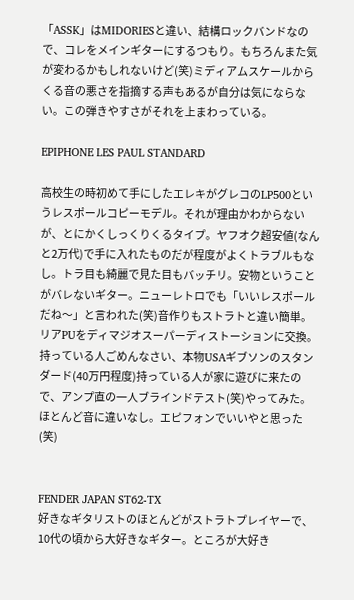「ASSK」はMIDORIESと違い、結構ロックバンドなので、コレをメインギターにするつもり。もちろんまた気が変わるかもしれないけど(笑)ミディアムスケールからくる音の悪さを指摘する声もあるが自分は気にならない。この弾きやすさがそれを上まわっている。

EPIPHONE LES PAUL STANDARD

高校生の時初めて手にしたエレキがグレコのLP500というレスポールコピーモデル。それが理由かわからないが、とにかくしっくりくるタイプ。ヤフオク超安値(なんと2万代)で手に入れたものだが程度がよくトラブルもなし。トラ目も綺麗で見た目もバッチリ。安物ということがバレないギター。ニューレトロでも「いいレスポールだね〜」と言われた(笑)音作りもストラトと違い簡単。リアPUをディマジオスーパーディストーションに交換。持っている人ごめんなさい、本物USAギブソンのスタンダード(40万円程度)持っている人が家に遊びに来たので、アンプ直の一人ブラインドテスト(笑)やってみた。ほとんど音に違いなし。エピフォンでいいやと思った(笑)


FENDER JAPAN ST62-TX
好きなギタリストのほとんどがストラトプレイヤーで、10代の頃から大好きなギター。ところが大好き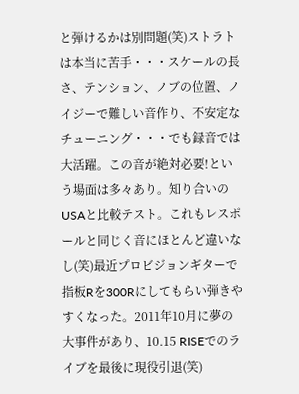と弾けるかは別問題(笑)ストラトは本当に苦手・・・スケールの長さ、テンション、ノブの位置、ノイジーで難しい音作り、不安定なチューニング・・・でも録音では大活躍。この音が絶対必要!という場面は多々あり。知り合いのUSAと比較テスト。これもレスポールと同じく音にほとんど違いなし(笑)最近プロビジョンギターで指板Rを300Rにしてもらい弾きやすくなった。2011年10月に夢の大事件があり、10.15 RISEでのライブを最後に現役引退(笑)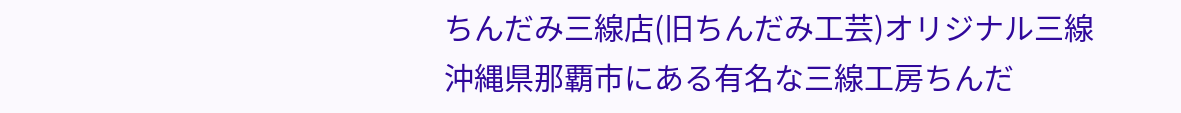ちんだみ三線店(旧ちんだみ工芸)オリジナル三線
沖縄県那覇市にある有名な三線工房ちんだ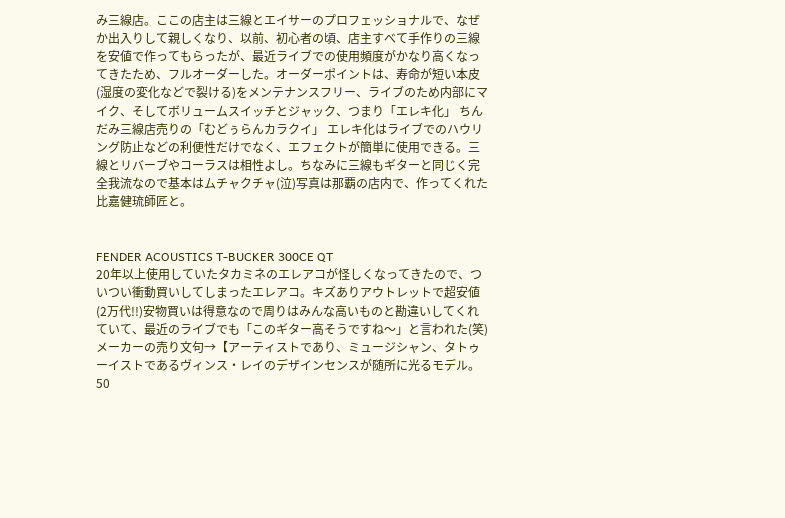み三線店。ここの店主は三線とエイサーのプロフェッショナルで、なぜか出入りして親しくなり、以前、初心者の頃、店主すべて手作りの三線を安値で作ってもらったが、最近ライブでの使用頻度がかなり高くなってきたため、フルオーダーした。オーダーポイントは、寿命が短い本皮(湿度の変化などで裂ける)をメンテナンスフリー、ライブのため内部にマイク、そしてボリュームスイッチとジャック、つまり「エレキ化」 ちんだみ三線店売りの「むどぅらんカラクイ」 エレキ化はライブでのハウリング防止などの利便性だけでなく、エフェクトが簡単に使用できる。三線とリバーブやコーラスは相性よし。ちなみに三線もギターと同じく完全我流なので基本はムチャクチャ(泣)写真は那覇の店内で、作ってくれた比嘉健琉師匠と。


FENDER ACOUSTICS T-BUCKER 300CE QT
20年以上使用していたタカミネのエレアコが怪しくなってきたので、ついつい衝動買いしてしまったエレアコ。キズありアウトレットで超安値(2万代!!)安物買いは得意なので周りはみんな高いものと勘違いしてくれていて、最近のライブでも「このギター高そうですね〜」と言われた(笑)メーカーの売り文句→【アーティストであり、ミュージシャン、タトゥーイストであるヴィンス・レイのデザインセンスが随所に光るモデル。50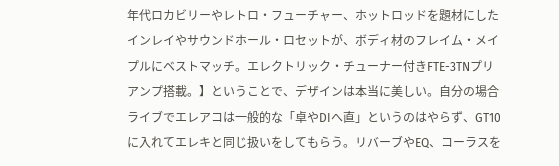年代ロカビリーやレトロ・フューチャー、ホットロッドを題材にしたインレイやサウンドホール・ロセットが、ボディ材のフレイム・メイプルにベストマッチ。エレクトリック・チューナー付きFTE-3TNプリアンプ搭載。】ということで、デザインは本当に美しい。自分の場合ライブでエレアコは一般的な「卓やDIへ直」というのはやらず、GT10に入れてエレキと同じ扱いをしてもらう。リバーブやEQ、コーラスを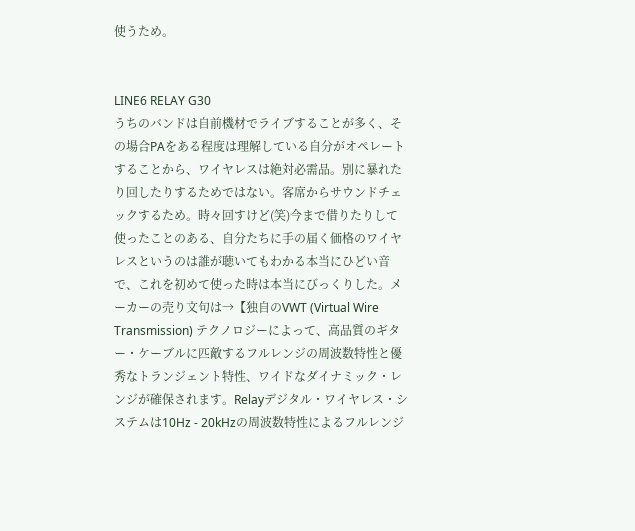使うため。


LINE6 RELAY G30
うちのバンドは自前機材でライブすることが多く、その場合PAをある程度は理解している自分がオペレートすることから、ワイヤレスは絶対必需品。別に暴れたり回したりするためではない。客席からサウンドチェックするため。時々回すけど(笑)今まで借りたりして使ったことのある、自分たちに手の届く価格のワイヤレスというのは誰が聴いてもわかる本当にひどい音で、これを初めて使った時は本当にびっくりした。メーカーの売り文句は→【独自のVWT (Virtual Wire Transmission) テクノロジーによって、高品質のギター・ケーブルに匹敵するフルレンジの周波数特性と優秀なトランジェント特性、ワイドなダイナミック・レンジが確保されます。Relayデジタル・ワイヤレス・システムは10Hz - 20kHzの周波数特性によるフルレンジ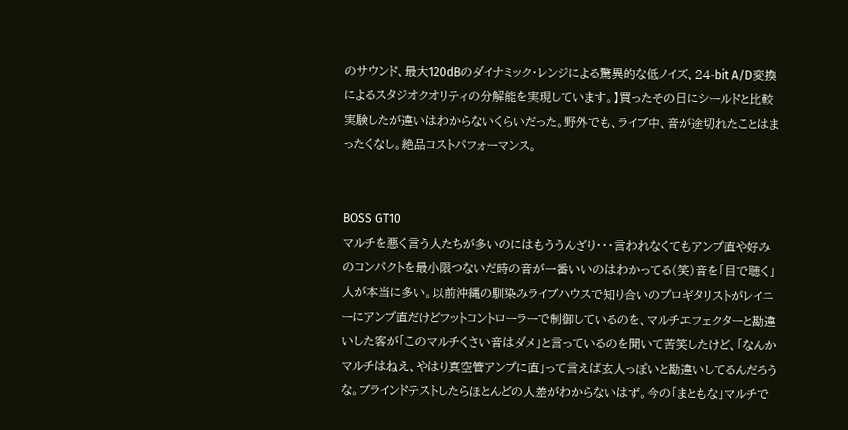のサウンド、最大120dBのダイナミック・レンジによる驚異的な低ノイズ、24-bit A/D変換によるスタジオクオリティの分解能を実現しています。】買ったその日にシールドと比較実験したが違いはわからないくらいだった。野外でも、ライブ中、音が途切れたことはまったくなし。絶品コストパフォーマンス。


BOSS GT10
マルチを悪く言う人たちが多いのにはもううんざり・・・言われなくてもアンプ直や好みのコンパクトを最小限つないだ時の音が一番いいのはわかってる(笑)音を「目で聴く」人が本当に多い。以前沖縄の馴染みライブハウスで知り合いのプロギタリストがレイニーにアンプ直だけどフットコントローラーで制御しているのを、マルチエフェクターと勘違いした客が「このマルチくさい音はダメ」と言っているのを聞いて苦笑したけど、「なんかマルチはねえ、やはり真空管アンプに直」って言えば玄人っぽいと勘違いしてるんだろうな。ブラインドテストしたらほとんどの人差がわからないはず。今の「まともな」マルチで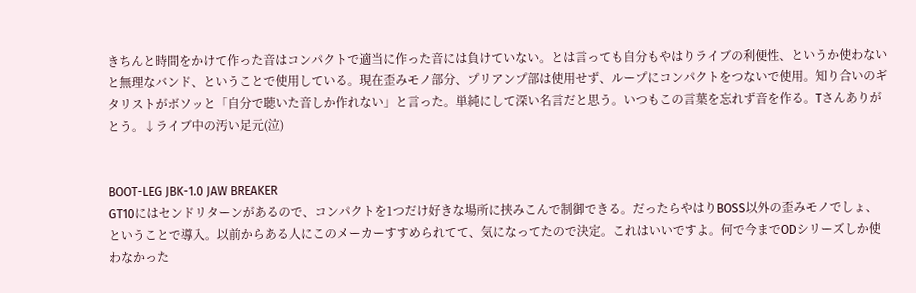きちんと時間をかけて作った音はコンパクトで適当に作った音には負けていない。とは言っても自分もやはりライブの利便性、というか使わないと無理なバンド、ということで使用している。現在歪みモノ部分、プリアンプ部は使用せず、ループにコンパクトをつないで使用。知り合いのギタリストがボソッと「自分で聴いた音しか作れない」と言った。単純にして深い名言だと思う。いつもこの言葉を忘れず音を作る。Tさんありがとう。↓ライブ中の汚い足元(泣)


BOOT-LEG JBK-1.0 JAW BREAKER
GT10にはセンドリターンがあるので、コンパクトを1つだけ好きな場所に挟みこんで制御できる。だったらやはりBOSS以外の歪みモノでしょ、ということで導入。以前からある人にこのメーカーすすめられてて、気になってたので決定。これはいいですよ。何で今までODシリーズしか使わなかった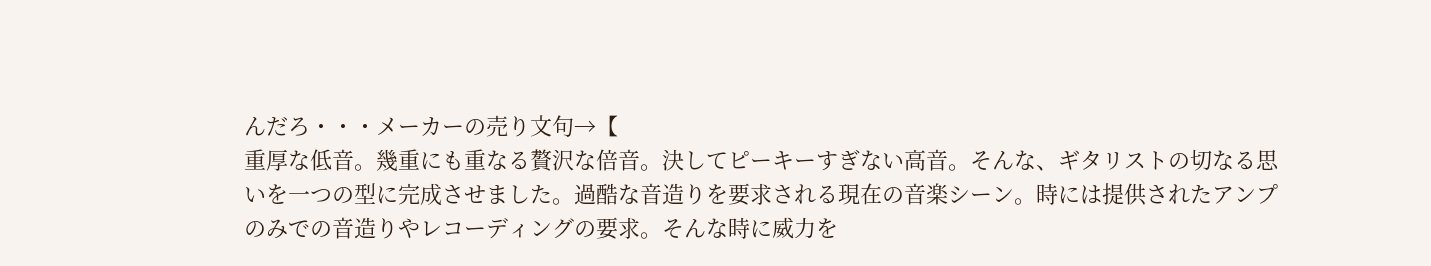んだろ・・・メーカーの売り文句→【
重厚な低音。幾重にも重なる贅沢な倍音。決してピーキーすぎない高音。そんな、ギタリストの切なる思いを一つの型に完成させました。過酷な音造りを要求される現在の音楽シーン。時には提供されたアンプのみでの音造りやレコーディングの要求。そんな時に威力を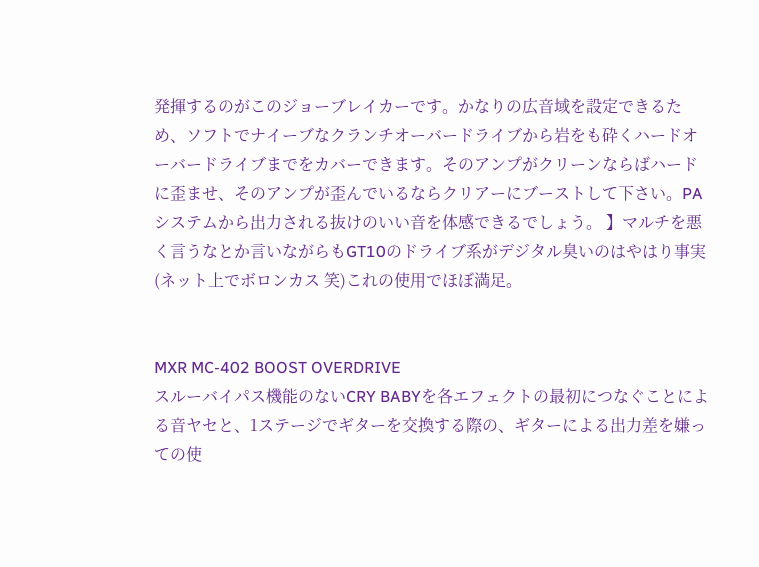発揮するのがこのジョーブレイカーです。かなりの広音域を設定できるため、ソフトでナイーブなクランチオーバードライブから岩をも砕くハードオーバードライブまでをカバーできます。そのアンプがクリーンならばハードに歪ませ、そのアンプが歪んでいるならクリアーにブーストして下さい。PAシステムから出力される抜けのいい音を体感できるでしょう。 】マルチを悪く言うなとか言いながらもGT10のドライブ系がデジタル臭いのはやはり事実(ネット上でボロンカス 笑)これの使用でほぼ満足。


MXR MC-402 BOOST OVERDRIVE
スルーバイパス機能のないCRY BABYを各エフェクトの最初につなぐことによる音ヤセと、1ステージでギターを交換する際の、ギターによる出力差を嫌っての使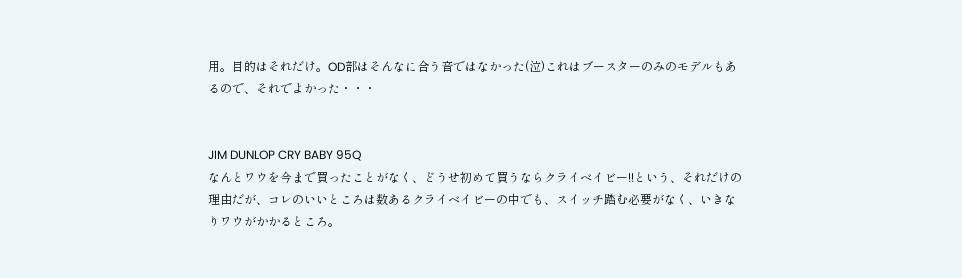用。目的はそれだけ。OD部はそんなに合う音ではなかった(泣)これはブースターのみのモデルもあるので、それでよかった・・・


JIM DUNLOP CRY BABY 95Q
なんとワウを今まで買ったことがなく、どうせ初めて買うならクライベイビー!!という、それだけの理由だが、コレのいいところは数あるクライベイビーの中でも、スイッチ踏む必要がなく、いきなりワウがかかるところ。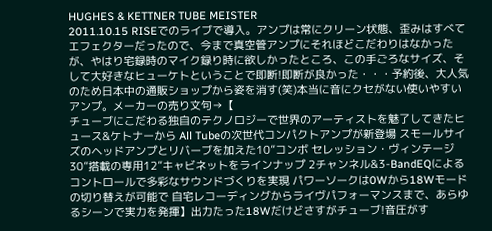HUGHES & KETTNER TUBE MEISTER
2011.10.15 RISEでのライブで導入。アンプは常にクリーン状態、歪みはすべてエフェクターだったので、今まで真空管アンプにそれほどこだわりはなかったが、やはり宅録時のマイク録り時に欲しかったところ、この手ごろなサイズ、そして大好きなヒューケトということで即断!即断が良かった・・・予約後、大人気のため日本中の通販ショップから姿を消す(笑)本当に音にクセがない使いやすいアンプ。メーカーの売り文句→【
チューブにこだわる独自のテクノロジーで世界のアーティストを魅了してきたヒュース&ケトナーから All Tubeの次世代コンパクトアンプが新登場 スモールサイズのヘッドアンプとリバーブを加えた10”コンボ セレッション・ヴィンテージ30”搭載の専用12”キャビネットをラインナップ 2チャンネル&3-BandEQによるコントロールで多彩なサウンドづくりを実現 パワーソークは0Wから18Wモードの切り替えが可能で 自宅レコーディングからライヴパフォーマンスまで、あらゆるシーンで実力を発揮】出力たった18Wだけどさすがチューブ!音圧がす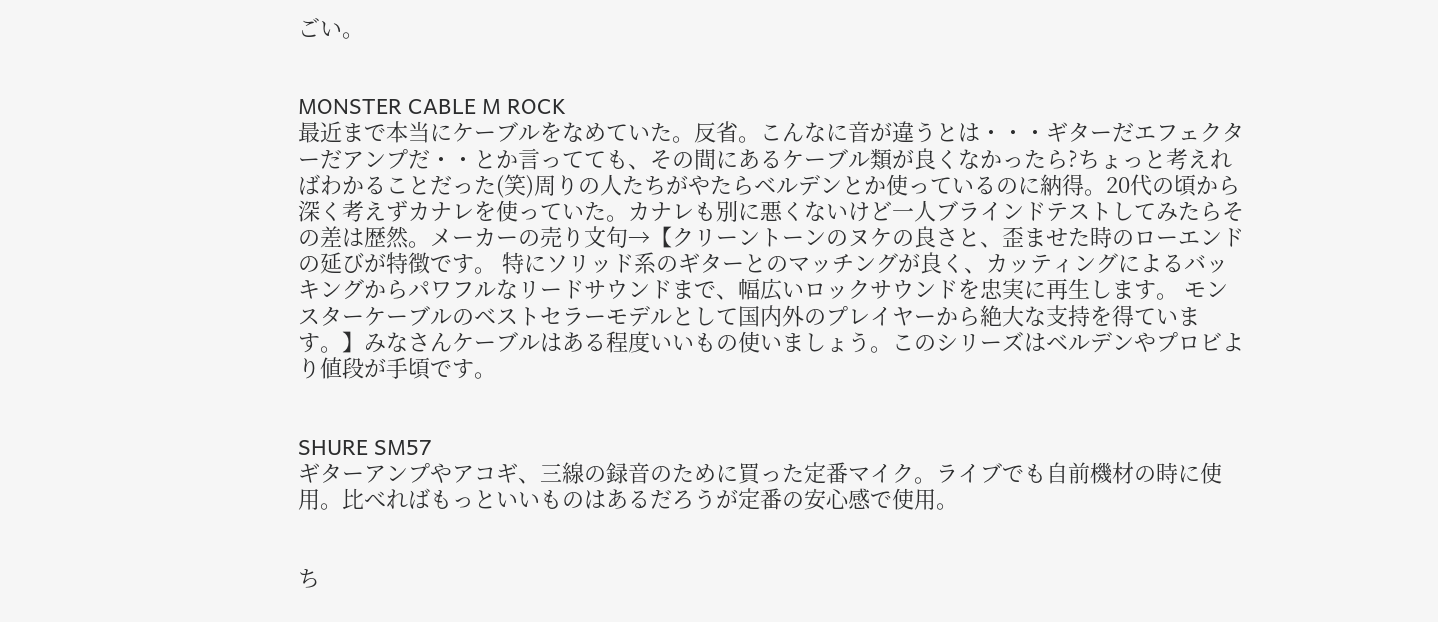ごい。


MONSTER CABLE M ROCK
最近まで本当にケーブルをなめていた。反省。こんなに音が違うとは・・・ギターだエフェクターだアンプだ・・とか言ってても、その間にあるケーブル類が良くなかったら?ちょっと考えればわかることだった(笑)周りの人たちがやたらベルデンとか使っているのに納得。20代の頃から深く考えずカナレを使っていた。カナレも別に悪くないけど一人ブラインドテストしてみたらその差は歴然。メーカーの売り文句→【クリーントーンのヌケの良さと、歪ませた時のローエンドの延びが特徴です。 特にソリッド系のギターとのマッチングが良く、カッティングによるバッキングからパワフルなリードサウンドまで、幅広いロックサウンドを忠実に再生します。 モンスターケーブルのベストセラーモデルとして国内外のプレイヤーから絶大な支持を得ています。】みなさんケーブルはある程度いいもの使いましょう。このシリーズはベルデンやプロビより値段が手頃です。


SHURE SM57
ギターアンプやアコギ、三線の録音のために買った定番マイク。ライブでも自前機材の時に使用。比べればもっといいものはあるだろうが定番の安心感で使用。


ち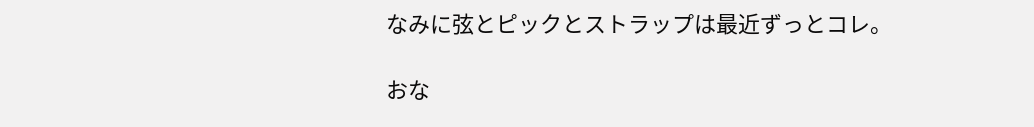なみに弦とピックとストラップは最近ずっとコレ。

おな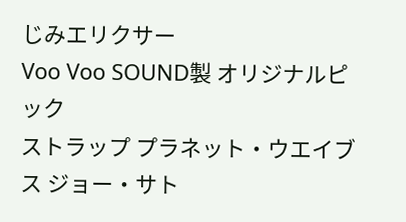じみエリクサー
Voo Voo SOUND製 オリジナルピック
ストラップ プラネット・ウエイブス ジョー・サト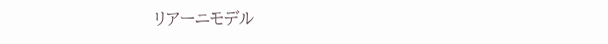リアーニモデル